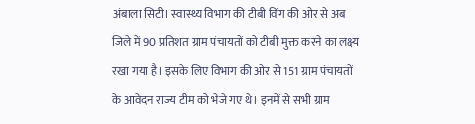अंबाला सिटी। स्वास्थ्य विभाग की टीबी विंग की ओर से अब जिले में 90 प्रतिशत ग्राम पंचायतों को टीबी मुक्त करने का लक्ष्य रखा गया है। इसके लिए विभाग की ओर से 151 ग्राम पंचायतों के आवेदन राज्य टीम को भेजे गए थे। इनमें से सभी ग्राम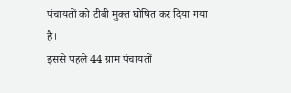पंचायतों को टीबी मुक्त घोषित कर दिया गया है।
इससे पहले 44 ग्राम पंचायतों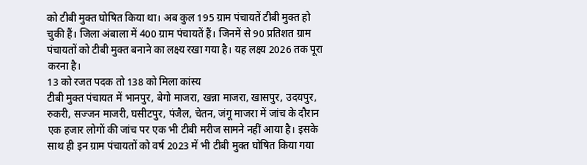को टीबी मुक्त घोषित किया था। अब कुल 195 ग्राम पंचायतें टीबी मुक्त हो चुकी हैं। जिला अंबाला में 400 ग्राम पंचायतें हैं। जिनमें से 90 प्रतिशत ग्राम पंचायतों को टीबी मुक्त बनाने का लक्ष्य रखा गया है। यह लक्ष्य 2026 तक पूरा करना है।
13 को रजत पदक तो 138 को मिला कांस्य
टीबी मुक्त पंचायत में भानपुर, बेगो माजरा, खन्ना माजरा, खासपुर, उदयपुर, रुकरी, सज्जन माजरी, घसीटपुर, पंजैल, चेतन, जंगू माजरा में जांच के दौरान एक हजार लोगों की जांच पर एक भी टीबी मरीज सामने नहीं आया है। इसके साथ ही इन ग्राम पंचायतों को वर्ष 2023 में भी टीबी मुक्त घोषित किया गया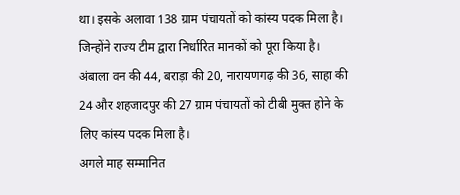था। इसके अलावा 138 ग्राम पंचायतों को कांस्य पदक मिला है। जिन्होंने राज्य टीम द्वारा निर्धारित मानकों को पूरा किया है। अंबाला वन की 44, बराड़ा की 20, नारायणगढ़ की 36, साहा की 24 और शहजादपुर की 27 ग्राम पंचायतों को टीबी मुक्त होने के लिए कांस्य पदक मिला है।
अगले माह सम्मानित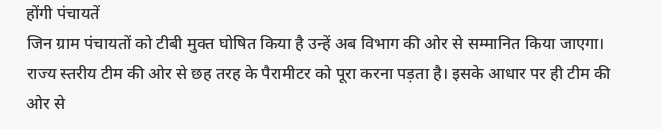होंगी पंचायतें
जिन ग्राम पंचायतों को टीबी मुक्त घोषित किया है उन्हें अब विभाग की ओर से सम्मानित किया जाएगा। राज्य स्तरीय टीम की ओर से छह तरह के पैरामीटर को पूरा करना पड़ता है। इसके आधार पर ही टीम की ओर से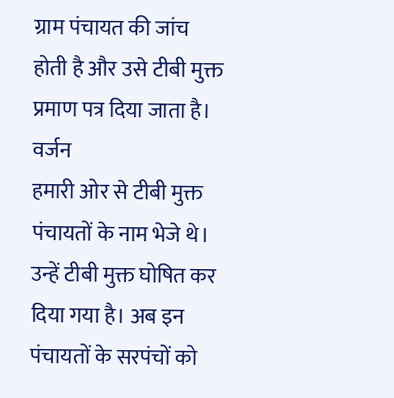ग्राम पंचायत की जांच होती है और उसे टीबी मुक्त प्रमाण पत्र दिया जाता है।
वर्जन
हमारी ओर से टीबी मुक्त पंचायतों के नाम भेजे थे। उन्हें टीबी मुक्त घोषित कर दिया गया है। अब इन पंचायतों के सरपंचों को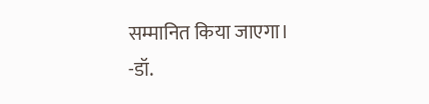सम्मानित किया जाएगा।
-डॉ.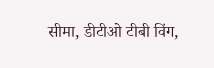सीमा, डीटीओ टीबी विंग,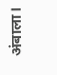अंबाला।